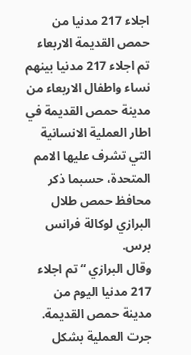اجلاء 217 مدنيا من حمص القديمة الاربعاء
تم اجلاء 217 مدنيا بينهم نساء واطفال الاربعاء من مدينة حمص القديمة في اطار العملية الانسانية التي تشرف عليها الامم المتحدة، حسبما ذكر محافظ حمص طلال البرازي لوكالة فرانس برس.
وقال البرازي “تم اجلاء 217 مدنيا اليوم من مدينة حمص القديمة. جرت العملية بشكل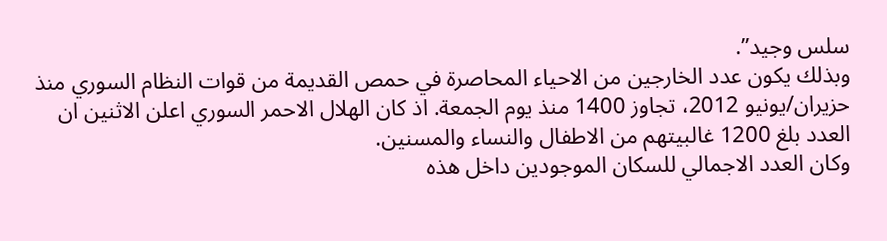سلس وجيد”.
وبذلك يكون عدد الخارجين من الاحياء المحاصرة في حمص القديمة من قوات النظام السوري منذ حزيران/يونيو 2012، تجاوز 1400 منذ يوم الجمعة. اذ كان الهلال الاحمر السوري اعلن الاثنين ان العدد بلغ 1200 غالبيتهم من الاطفال والنساء والمسنين.
وكان العدد الاجمالي للسكان الموجودين داخل هذه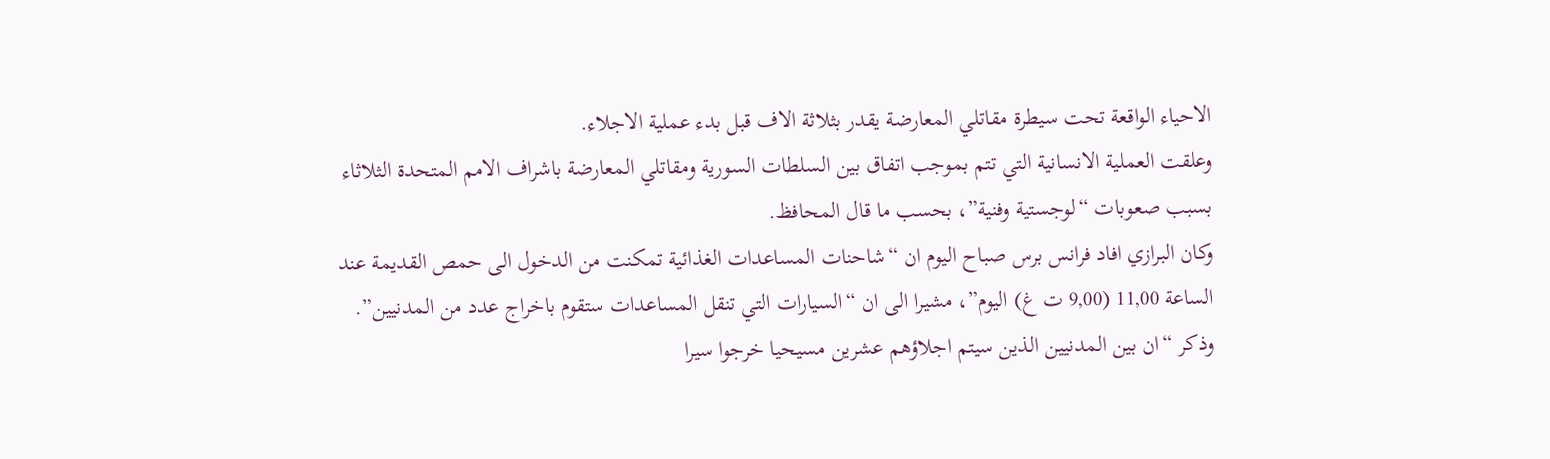الاحياء الواقعة تحت سيطرة مقاتلي المعارضة يقدر بثلاثة الاف قبل بدء عملية الاجلاء.
وعلقت العملية الانسانية التي تتم بموجب اتفاق بين السلطات السورية ومقاتلي المعارضة باشراف الامم المتحدة الثلاثاء بسبب صعوبات “لوجستية وفنية”، بحسب ما قال المحافظ.
وكان البرازي افاد فرانس برس صباح اليوم ان “شاحنات المساعدات الغذائية تمكنت من الدخول الى حمص القديمة عند الساعة 11,00 (9,00 ت غ) اليوم”، مشيرا الى ان “السيارات التي تنقل المساعدات ستقوم باخراج عدد من المدنيين”.
وذكر “ان بين المدنيين الذين سيتم اجلاؤهم عشرين مسيحيا خرجوا سيرا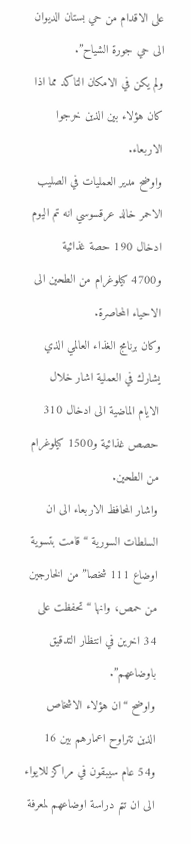على الاقدام من حي بستان الديوان الى حي جورة الشياح”.
ولم يكن في الامكان التاكد مما اذا كان هؤلاء بين الذين خرجوا الاربعاء.
واوضح مدير العمليات في الصليب الاحمر خالد عرقسوسي انه تم اليوم ادخال 190 حصة غذائية و4700 كيلوغرام من الطحين الى الاحياء المحاصرة.
وكان برنامج الغذاء العالمي الذي يشارك في العملية اشار خلال الايام الماضية الى ادخال 310 حصص غذائية و1500 كيلوغرام من الطحين.
واشار المحافظ الاربعاء الى ان السلطات السورية “قامت بتسوية اوضاع 111 شخصا” من الخارجين من حمص، وانها “تحفظت على 34 اخرين في انتظار التدقيق باوضاعهم”.
واوضح “ان هؤلاء الاشخاص الذين تتراوح اعمارهم بين 16 و54 عام سيبقون في مراكز للايواء الى ان تتم دراسة اوضاعهم لمعرفة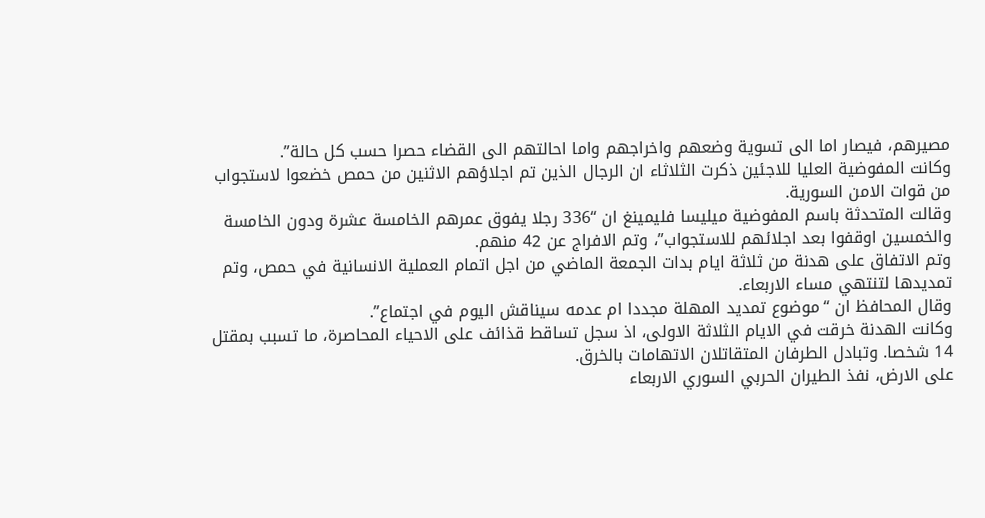مصيرهم، فيصار اما الى تسوية وضعهم واخراجهم واما احالتهم الى القضاء حصرا حسب كل حالة”.
وكانت المفوضية العليا للاجئين ذكرت الثلاثاء ان الرجال الذين تم اجلاؤهم الاثنين من حمص خضعوا لاستجواب من قوات الامن السورية.
وقالت المتحدثة باسم المفوضية ميليسا فليمينغ ان “336 رجلا يفوق عمرهم الخامسة عشرة ودون الخامسة والخمسين اوقفوا بعد اجلائهم للاستجواب”، وتم الافراج عن 42 منهم.
وتم الاتفاق على هدنة من ثلاثة ايام بدات الجمعة الماضي من اجل اتمام العملية الانسانية في حمص، وتم تمديدها لتنتهي مساء الاربعاء.
وقال المحافظ ان “موضوع تمديد المهلة مجددا ام عدمه سيناقش اليوم في اجتماع”.
وكانت الهدنة خرقت في الايام الثلاثة الاولى، اذ سجل تساقط قذائف على الاحياء المحاصرة، ما تسبب بمقتل 14 شخصا. وتبادل الطرفان المتقاتلان الاتهامات بالخرق.
على الارض، نفذ الطيران الحربي السوري الاربعاء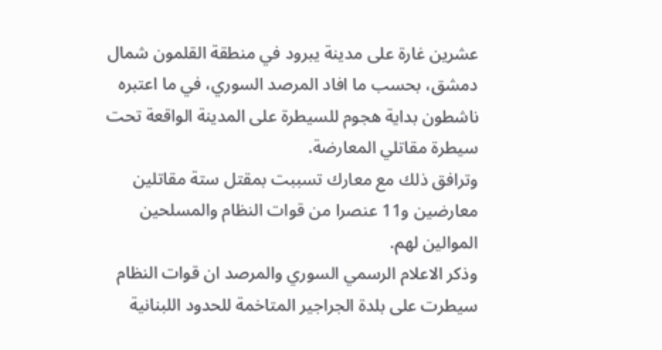عشرين غارة على مدينة يبرود في منطقة القلمون شمال دمشق، بحسب ما افاد المرصد السوري، في ما اعتبره ناشطون بداية هجوم للسيطرة على المدينة الواقعة تحت سيطرة مقاتلي المعارضة.
وترافق ذلك مع معارك تسببت بمقتل ستة مقاتلين معارضين و11 عنصرا من قوات النظام والمسلحين الموالين لهم.
وذكر الاعلام الرسمي السوري والمرصد ان قوات النظام سيطرت على بلدة الجراجير المتاخمة للحدود اللبنانية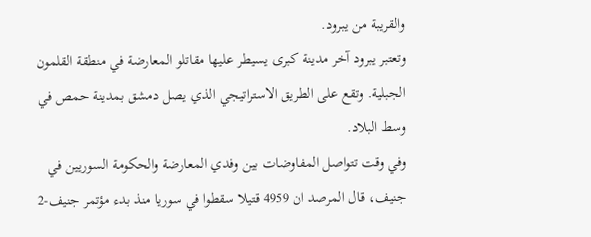والقريبة من يبرود.
وتعتبر يبرود آخر مدينة كبرى يسيطر عليها مقاتلو المعارضة في منطقة القلمون الجبلية. وتقع على الطريق الاستراتيجي الذي يصل دمشق بمدينة حمص في وسط البلاد.
وفي وقت تتواصل المفاوضات بين وفدي المعارضة والحكومة السوريين في جنيف، قال المرصد ان 4959 قتيلا سقطوا في سوريا منذ بدء مؤتمر جنيف-2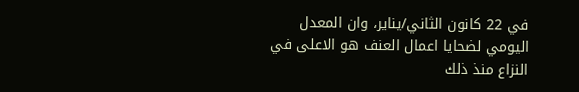في 22 كانون الثاني/يناير، وان المعدل اليومي لضحايا اعمال العنف هو الاعلى في النزاع منذ ذلك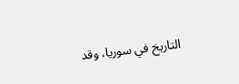التاريخ في سوريا، وقد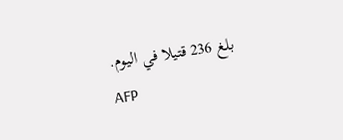بلغ 236 قتيلا في اليوم.
AFP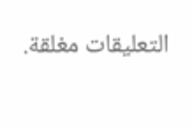التعليقات مغلقة.